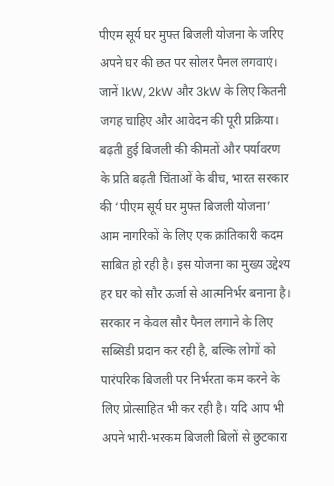पीएम सूर्य घर मुफ्त बिजली योजना के जरिए अपने घर की छत पर सोलर पैनल लगवाएं। जानें 1kW, 2kW और 3kW के लिए कितनी जगह चाहिए और आवेदन की पूरी प्रक्रिया।
बढ़ती हुई बिजली की कीमतों और पर्यावरण के प्रति बढ़ती चिंताओं के बीच, भारत सरकार की ‘पीएम सूर्य घर मुफ्त बिजली योजना’ आम नागरिकों के लिए एक क्रांतिकारी कदम साबित हो रही है। इस योजना का मुख्य उद्देश्य हर घर को सौर ऊर्जा से आत्मनिर्भर बनाना है। सरकार न केवल सौर पैनल लगाने के लिए सब्सिडी प्रदान कर रही है, बल्कि लोगों को पारंपरिक बिजली पर निर्भरता कम करने के लिए प्रोत्साहित भी कर रही है। यदि आप भी अपने भारी-भरकम बिजली बिलों से छुटकारा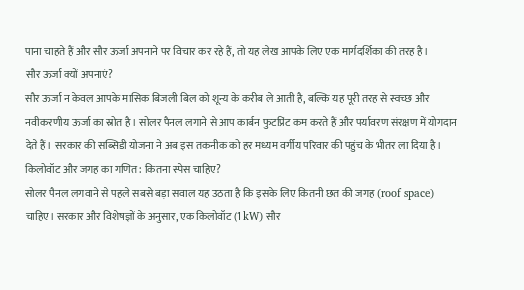पाना चाहते हैं और सौर ऊर्जा अपनाने पर विचार कर रहे हैं, तो यह लेख आपके लिए एक मार्गदर्शिका की तरह है।
सौर ऊर्जा क्यों अपनाएं?
सौर ऊर्जा न केवल आपके मासिक बिजली बिल को शून्य के करीब ले आती है, बल्कि यह पूरी तरह से स्वच्छ और नवीकरणीय ऊर्जा का स्रोत है। सोलर पैनल लगाने से आप कार्बन फुटप्रिंट कम करते हैं और पर्यावरण संरक्षण में योगदान देते हैं। सरकार की सब्सिडी योजना ने अब इस तकनीक को हर मध्यम वर्गीय परिवार की पहुंच के भीतर ला दिया है।
किलोवॉट और जगह का गणित: कितना स्पेस चाहिए?
सोलर पैनल लगवाने से पहले सबसे बड़ा सवाल यह उठता है कि इसके लिए कितनी छत की जगह (roof space) चाहिए। सरकार और विशेषज्ञों के अनुसार, एक किलोवॉट (1 kW) सौर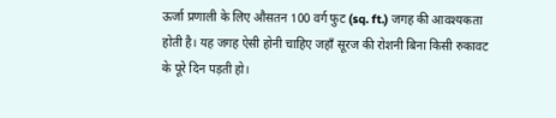ऊर्जा प्रणाली के लिए औसतन 100 वर्ग फुट (sq. ft.) जगह की आवश्यकता होती है। यह जगह ऐसी होनी चाहिए जहाँ सूरज की रोशनी बिना किसी रुकावट के पूरे दिन पड़ती हो।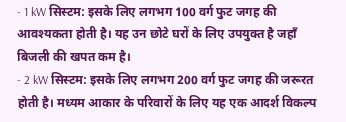- 1 kW सिस्टम: इसके लिए लगभग 100 वर्ग फुट जगह की आवश्यकता होती है। यह उन छोटे घरों के लिए उपयुक्त है जहाँ बिजली की खपत कम है।
- 2 kW सिस्टम: इसके लिए लगभग 200 वर्ग फुट जगह की जरूरत होती है। मध्यम आकार के परिवारों के लिए यह एक आदर्श विकल्प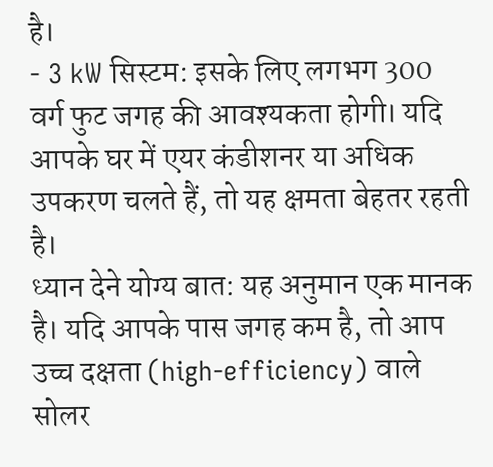है।
- 3 kW सिस्टम: इसके लिए लगभग 300 वर्ग फुट जगह की आवश्यकता होगी। यदि आपके घर में एयर कंडीशनर या अधिक उपकरण चलते हैं, तो यह क्षमता बेहतर रहती है।
ध्यान देने योग्य बात: यह अनुमान एक मानक है। यदि आपके पास जगह कम है, तो आप उच्च दक्षता (high-efficiency) वाले सोलर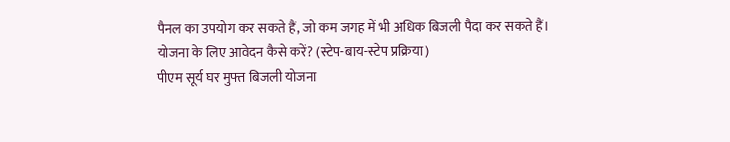पैनल का उपयोग कर सकते हैं, जो कम जगह में भी अधिक बिजली पैदा कर सकते हैं।
योजना के लिए आवेदन कैसे करें? (स्टेप-बाय-स्टेप प्रक्रिया)
पीएम सूर्य घर मुफ्त बिजली योजना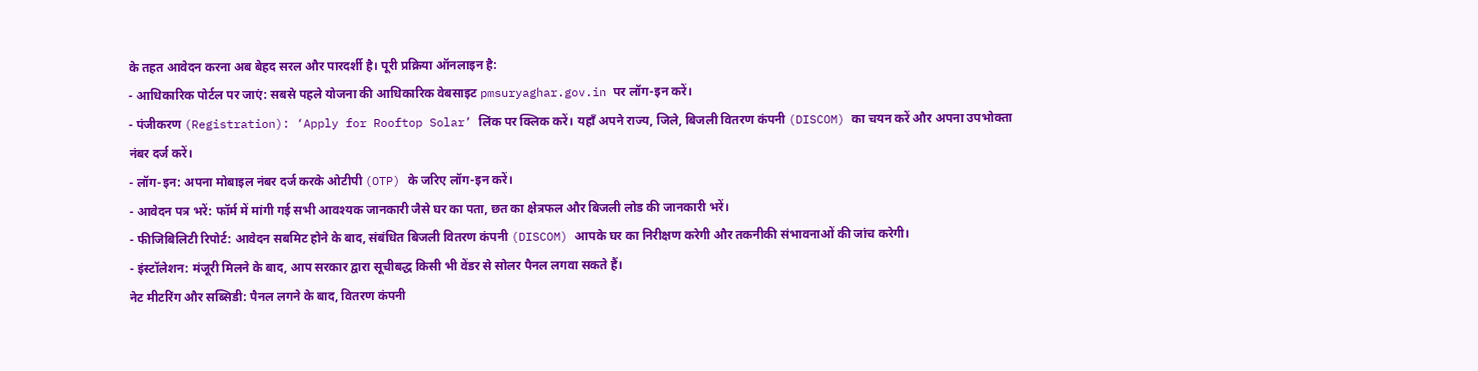के तहत आवेदन करना अब बेहद सरल और पारदर्शी है। पूरी प्रक्रिया ऑनलाइन है:
- आधिकारिक पोर्टल पर जाएं: सबसे पहले योजना की आधिकारिक वेबसाइट pmsuryaghar.gov.in पर लॉग-इन करें।
- पंजीकरण (Registration): ‘Apply for Rooftop Solar’ लिंक पर क्लिक करें। यहाँ अपने राज्य, जिले, बिजली वितरण कंपनी (DISCOM) का चयन करें और अपना उपभोक्ता नंबर दर्ज करें।
- लॉग-इन: अपना मोबाइल नंबर दर्ज करके ओटीपी (OTP) के जरिए लॉग-इन करें।
- आवेदन पत्र भरें: फॉर्म में मांगी गई सभी आवश्यक जानकारी जैसे घर का पता, छत का क्षेत्रफल और बिजली लोड की जानकारी भरें।
- फीजिबिलिटी रिपोर्ट: आवेदन सबमिट होने के बाद, संबंधित बिजली वितरण कंपनी (DISCOM) आपके घर का निरीक्षण करेगी और तकनीकी संभावनाओं की जांच करेगी।
- इंस्टॉलेशन: मंजूरी मिलने के बाद, आप सरकार द्वारा सूचीबद्ध किसी भी वेंडर से सोलर पैनल लगवा सकते हैं।
नेट मीटरिंग और सब्सिडी: पैनल लगने के बाद, वितरण कंपनी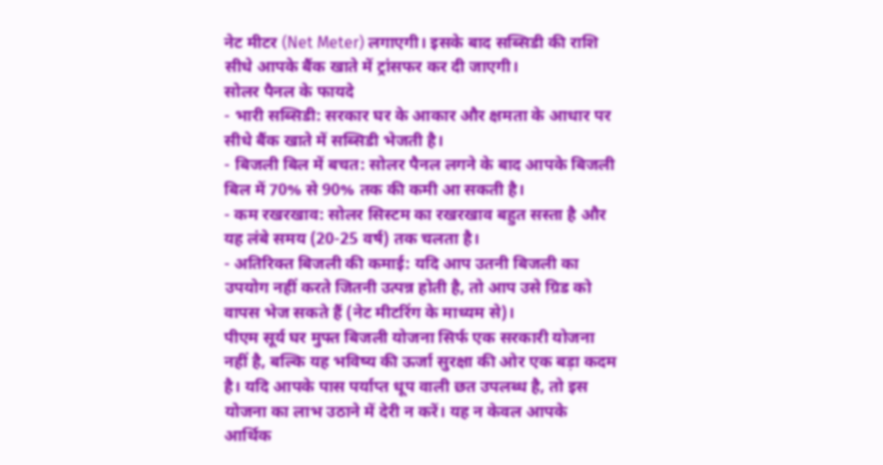नेट मीटर (Net Meter) लगाएगी। इसके बाद सब्सिडी की राशि सीधे आपके बैंक खाते में ट्रांसफर कर दी जाएगी।
सोलर पैनल के फायदे
- भारी सब्सिडी: सरकार घर के आकार और क्षमता के आधार पर सीधे बैंक खाते में सब्सिडी भेजती है।
- बिजली बिल में बचत: सोलर पैनल लगने के बाद आपके बिजली बिल में 70% से 90% तक की कमी आ सकती है।
- कम रखरखाव: सोलर सिस्टम का रखरखाव बहुत सस्ता है और यह लंबे समय (20-25 वर्ष) तक चलता है।
- अतिरिक्त बिजली की कमाई: यदि आप उतनी बिजली का उपयोग नहीं करते जितनी उत्पन्न होती है, तो आप उसे ग्रिड को वापस भेज सकते हैं (नेट मीटरिंग के माध्यम से)।
पीएम सूर्य घर मुफ्त बिजली योजना सिर्फ एक सरकारी योजना नहीं है, बल्कि यह भविष्य की ऊर्जा सुरक्षा की ओर एक बड़ा कदम है। यदि आपके पास पर्याप्त धूप वाली छत उपलब्ध है, तो इस योजना का लाभ उठाने में देरी न करें। यह न केवल आपके आर्थिक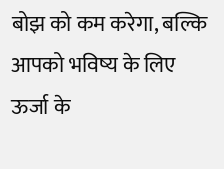बोझ को कम करेगा, बल्कि आपको भविष्य के लिए ऊर्जा के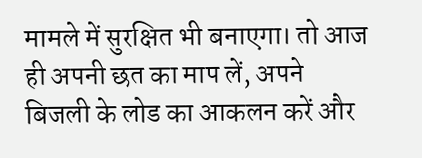मामले में सुरक्षित भी बनाएगा। तो आज ही अपनी छत का माप लें, अपने बिजली के लोड का आकलन करें और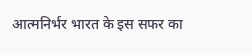आत्मनिर्भर भारत के इस सफर का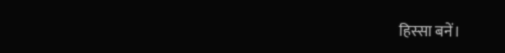हिस्सा बनें।